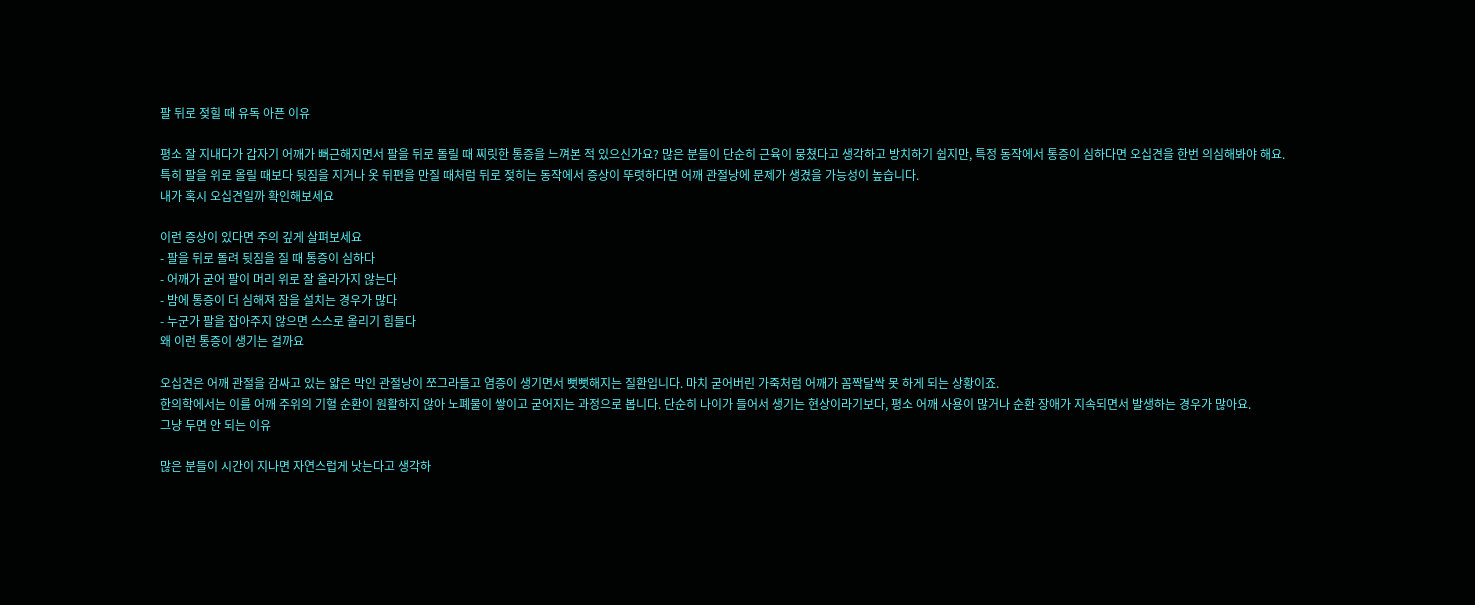팔 뒤로 젖힐 때 유독 아픈 이유

평소 잘 지내다가 갑자기 어깨가 뻐근해지면서 팔을 뒤로 돌릴 때 찌릿한 통증을 느껴본 적 있으신가요? 많은 분들이 단순히 근육이 뭉쳤다고 생각하고 방치하기 쉽지만, 특정 동작에서 통증이 심하다면 오십견을 한번 의심해봐야 해요.
특히 팔을 위로 올릴 때보다 뒷짐을 지거나 옷 뒤편을 만질 때처럼 뒤로 젖히는 동작에서 증상이 뚜렷하다면 어깨 관절낭에 문제가 생겼을 가능성이 높습니다.
내가 혹시 오십견일까 확인해보세요

이런 증상이 있다면 주의 깊게 살펴보세요
- 팔을 뒤로 돌려 뒷짐을 질 때 통증이 심하다
- 어깨가 굳어 팔이 머리 위로 잘 올라가지 않는다
- 밤에 통증이 더 심해져 잠을 설치는 경우가 많다
- 누군가 팔을 잡아주지 않으면 스스로 올리기 힘들다
왜 이런 통증이 생기는 걸까요

오십견은 어깨 관절을 감싸고 있는 얇은 막인 관절낭이 쪼그라들고 염증이 생기면서 뻣뻣해지는 질환입니다. 마치 굳어버린 가죽처럼 어깨가 꼼짝달싹 못 하게 되는 상황이죠.
한의학에서는 이를 어깨 주위의 기혈 순환이 원활하지 않아 노폐물이 쌓이고 굳어지는 과정으로 봅니다. 단순히 나이가 들어서 생기는 현상이라기보다, 평소 어깨 사용이 많거나 순환 장애가 지속되면서 발생하는 경우가 많아요.
그냥 두면 안 되는 이유

많은 분들이 시간이 지나면 자연스럽게 낫는다고 생각하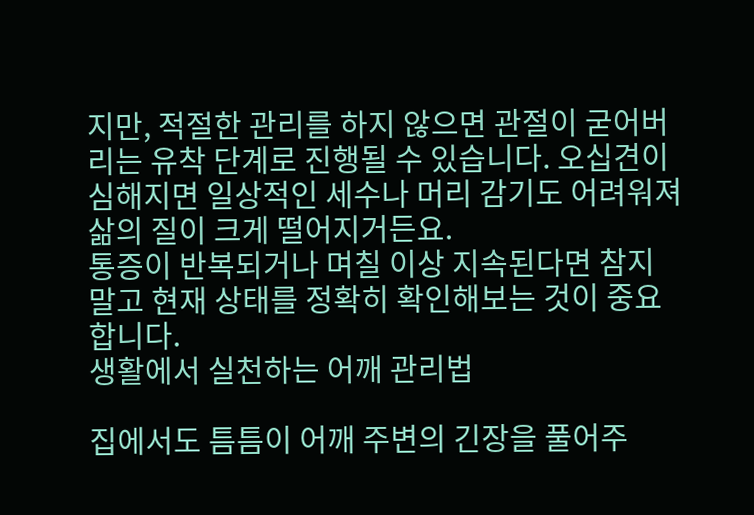지만, 적절한 관리를 하지 않으면 관절이 굳어버리는 유착 단계로 진행될 수 있습니다. 오십견이 심해지면 일상적인 세수나 머리 감기도 어려워져 삶의 질이 크게 떨어지거든요.
통증이 반복되거나 며칠 이상 지속된다면 참지 말고 현재 상태를 정확히 확인해보는 것이 중요합니다.
생활에서 실천하는 어깨 관리법

집에서도 틈틈이 어깨 주변의 긴장을 풀어주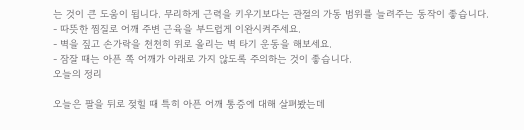는 것이 큰 도움이 됩니다. 무리하게 근력을 키우기보다는 관절의 가동 범위를 늘려주는 동작이 좋습니다.
- 따뜻한 찜질로 어깨 주변 근육을 부드럽게 이완시켜주세요.
- 벽을 짚고 손가락을 천천히 위로 올리는 벽 타기 운동을 해보세요.
- 잠잘 때는 아픈 쪽 어깨가 아래로 가지 않도록 주의하는 것이 좋습니다.
오늘의 정리

오늘은 팔을 뒤로 젖힐 때 특히 아픈 어깨 통증에 대해 살펴봤는데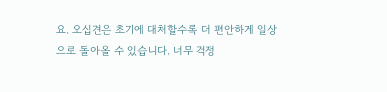요. 오십견은 초기에 대처할수록 더 편안하게 일상으로 돌아올 수 있습니다. 너무 걱정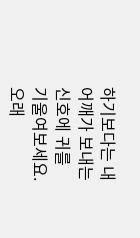하기보다는 내 어깨가 보내는 신호에 귀를 기울여보세요. 오래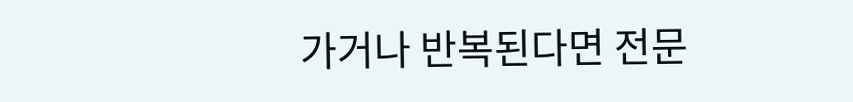가거나 반복된다면 전문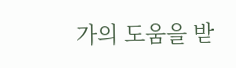가의 도움을 받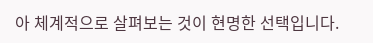아 체계적으로 살펴보는 것이 현명한 선택입니다.